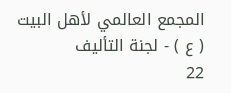المجمع العالمي لأهل البيت ( ع ) - لجنة التأليف
22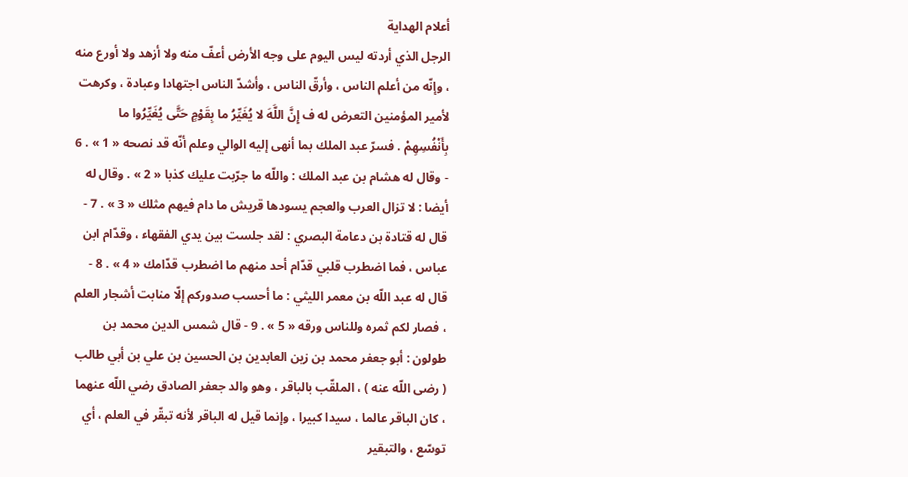أعلام الهداية
الرجل الذي أردته ليس اليوم على وجه الأرض أعفّ منه ولا أزهد ولا أورع منه ، وإنّه من أعلم الناس ، وأرقّ الناس ، وأشدّ الناس اجتهادا وعبادة ، وكرهت لأمير المؤمنين التعرض له ف إِنَّ اللَّهَ لا يُغَيِّرُ ما بِقَوْمٍ حَتَّى يُغَيِّرُوا ما بِأَنْفُسِهِمْ . فسرّ عبد الملك بما أنهى إليه الوالي وعلم أنّه قد نصحه « 1 » . 6 - وقال له هشام بن عبد الملك : واللّه ما جرّبت عليك كذبا « 2 » . وقال له أيضا : لا تزال العرب والعجم يسودها قريش ما دام فيهم مثلك « 3 » . 7 - قال له قتادة بن دعامة البصري : لقد جلست بين يدي الفقهاء ، وقدّام ابن عباس ، فما اضطرب قلبي قدّام أحد منهم ما اضطرب قدّامك « 4 » . 8 - قال له عبد اللّه بن معمر الليثي : ما أحسب صدوركم إلّا منابت أشجار العلم ، فصار لكم ثمره وللناس ورقه « 5 » . 9 - قال شمس الدين محمد بن طولون : أبو جعفر محمد بن زين العابدين بن الحسين بن علي بن أبي طالب ( رضى اللّه عنه ) ، الملقّب بالباقر ، وهو والد جعفر الصادق رضي اللّه عنهما ، كان الباقر عالما ، سيدا كبيرا ، وإنما قيل له الباقر لأنه تبقّر في العلم ، أي توسّع ، والتبقير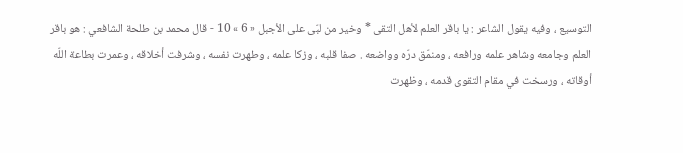التوسيع ، وفيه يقول الشاعر : يا باقر العلم لأهل التقى * وخير من لبّى على الأجبل « 6 » 10 - قال محمد بن طلحة الشافعي : هو باقر العلم وجامعه وشاهر علمه ورافعه ، ومنمّق درّه وواضعه . صفا قلبه ، وزكا علمه ، وطهرت نفسه ، وشرفت أخلاقه ، وعمرت بطاعة اللّه أوقاته ، ورسخت في مقام التقوى قدمه ، وظهرت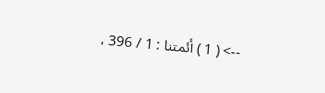--> ( 1 ) أئمتنا : 1 / 396 ،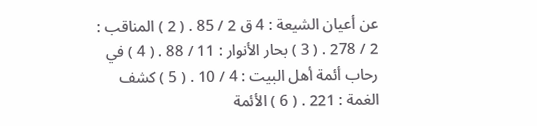عن أعيان الشيعة : 4 ق 2 / 85 . ( 2 ) المناقب : 2 / 278 . ( 3 ) بحار الأنوار : 11 / 88 . ( 4 ) في رحاب أئمة أهل البيت : 4 / 10 . ( 5 ) كشف الغمة : 221 . ( 6 ) الأئمة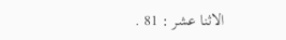الاثنا عشر : 81 .